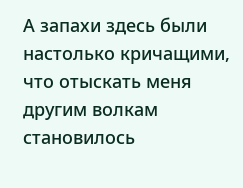А запахи здесь были настолько кричащими, что отыскать меня другим волкам становилось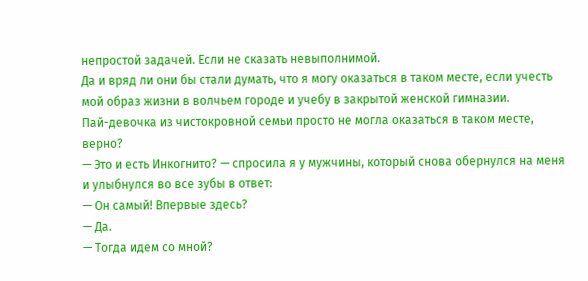непростой задачей. Если не сказать невыполнимой.
Да и вряд ли они бы стали думать, что я могу оказаться в таком месте, если учесть мой образ жизни в волчьем городе и учебу в закрытой женской гимназии.
Пай-девочка из чистокровной семьи просто не могла оказаться в таком месте, верно?
— Это и есть Инкогнито? — спросила я у мужчины, который снова обернулся на меня и улыбнулся во все зубы в ответ:
— Он самый! Впервые здесь?
— Да.
— Тогда идем со мной?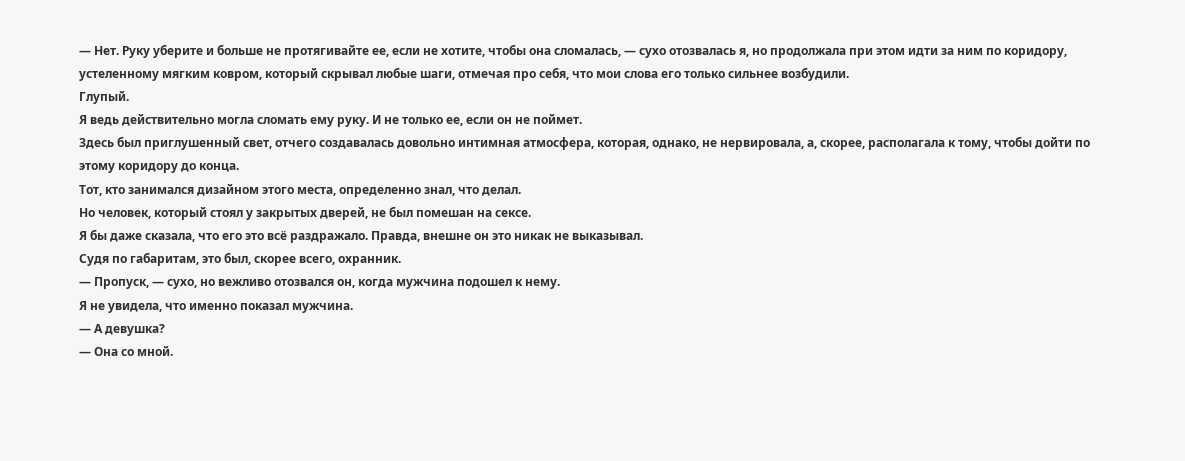— Нет. Руку уберите и больше не протягивайте ее, если не хотите, чтобы она сломалась, — сухо отозвалась я, но продолжала при этом идти за ним по коридору, устеленному мягким ковром, который скрывал любые шаги, отмечая про себя, что мои слова его только сильнее возбудили.
Глупый.
Я ведь действительно могла сломать ему руку. И не только ее, если он не поймет.
Здесь был приглушенный свет, отчего создавалась довольно интимная атмосфера, которая, однако, не нервировала, а, скорее, располагала к тому, чтобы дойти по этому коридору до конца.
Тот, кто занимался дизайном этого места, определенно знал, что делал.
Но человек, который стоял у закрытых дверей, не был помешан на сексе.
Я бы даже сказала, что его это всё раздражало. Правда, внешне он это никак не выказывал.
Судя по габаритам, это был, скорее всего, охранник.
— Пропуск, — сухо, но вежливо отозвался он, когда мужчина подошел к нему.
Я не увидела, что именно показал мужчина.
— А девушка?
— Она со мной.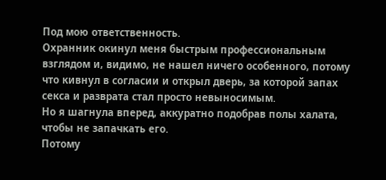Под мою ответственность.
Охранник окинул меня быстрым профессиональным взглядом и, видимо, не нашел ничего особенного, потому что кивнул в согласии и открыл дверь, за которой запах секса и разврата стал просто невыносимым.
Но я шагнула вперед, аккуратно подобрав полы халата, чтобы не запачкать его.
Потому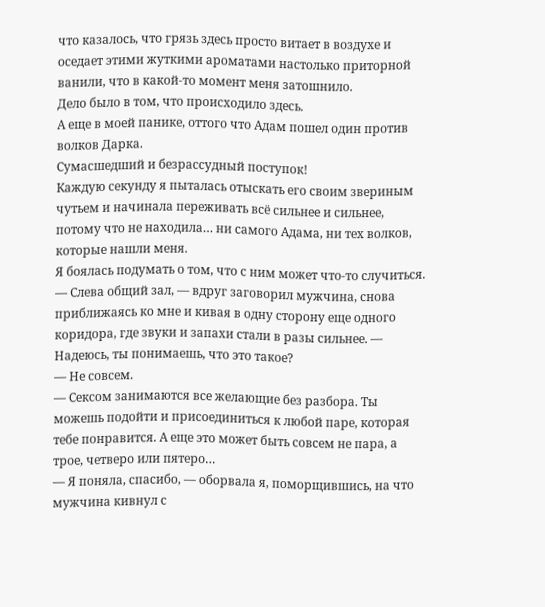что казалось, что грязь здесь просто витает в воздухе и оседает этими жуткими ароматами настолько приторной ванили, что в какой-то момент меня затошнило.
Дело было в том, что происходило здесь.
А еще в моей панике, оттого что Адам пошел один против волков Дарка.
Сумасшедший и безрассудный поступок!
Каждую секунду я пыталась отыскать его своим звериным чутьем и начинала переживать всё сильнее и сильнее, потому что не находила… ни самого Адама, ни тех волков, которые нашли меня.
Я боялась подумать о том, что с ним может что-то случиться.
— Слева общий зал, — вдруг заговорил мужчина, снова приближаясь ко мне и кивая в одну сторону еще одного коридора, где звуки и запахи стали в разы сильнее. — Надеюсь, ты понимаешь, что это такое?
— Не совсем.
— Сексом занимаются все желающие без разбора. Ты можешь подойти и присоединиться к любой паре, которая тебе понравится. А еще это может быть совсем не пара, а трое, четверо или пятеро…
— Я поняла, спасибо, — оборвала я, поморщившись, на что мужчина кивнул с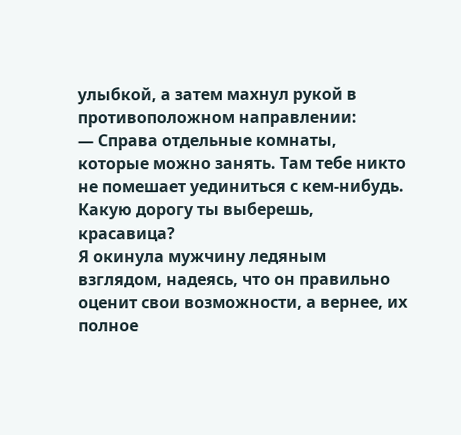улыбкой, а затем махнул рукой в противоположном направлении:
— Справа отдельные комнаты, которые можно занять. Там тебе никто не помешает уединиться с кем-нибудь. Какую дорогу ты выберешь, красавица?
Я окинула мужчину ледяным взглядом, надеясь, что он правильно оценит свои возможности, а вернее, их полное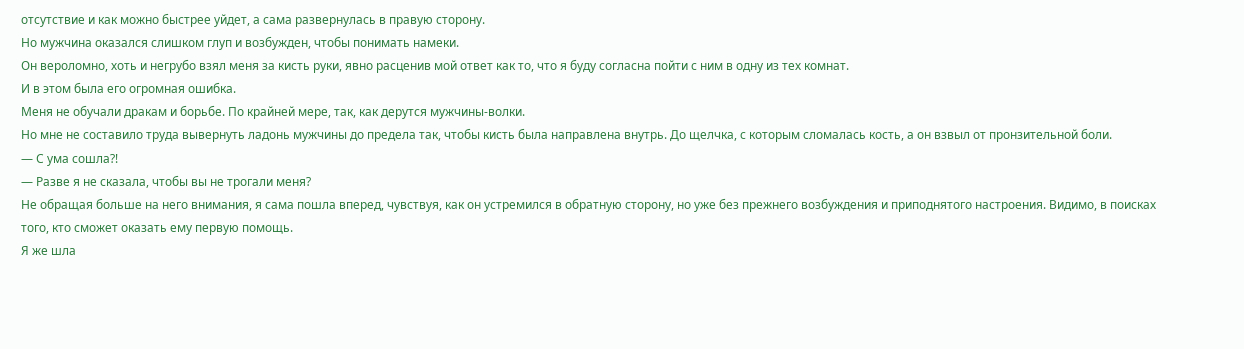отсутствие и как можно быстрее уйдет, а сама развернулась в правую сторону.
Но мужчина оказался слишком глуп и возбужден, чтобы понимать намеки.
Он вероломно, хоть и негрубо взял меня за кисть руки, явно расценив мой ответ как то, что я буду согласна пойти с ним в одну из тех комнат.
И в этом была его огромная ошибка.
Меня не обучали дракам и борьбе. По крайней мере, так, как дерутся мужчины-волки.
Но мне не составило труда вывернуть ладонь мужчины до предела так, чтобы кисть была направлена внутрь. До щелчка, с которым сломалась кость, а он взвыл от пронзительной боли.
— С ума сошла?!
— Разве я не сказала, чтобы вы не трогали меня?
Не обращая больше на него внимания, я сама пошла вперед, чувствуя, как он устремился в обратную сторону, но уже без прежнего возбуждения и приподнятого настроения. Видимо, в поисках того, кто сможет оказать ему первую помощь.
Я же шла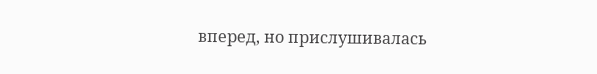вперед, но прислушивалась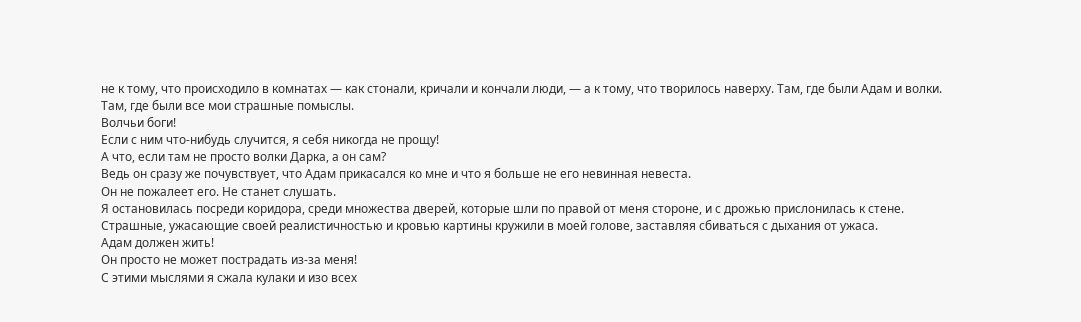не к тому, что происходило в комнатах — как стонали, кричали и кончали люди, — а к тому, что творилось наверху. Там, где были Адам и волки.
Там, где были все мои страшные помыслы.
Волчьи боги!
Если с ним что-нибудь случится, я себя никогда не прощу!
А что, если там не просто волки Дарка, а он сам?
Ведь он сразу же почувствует, что Адам прикасался ко мне и что я больше не его невинная невеста.
Он не пожалеет его. Не станет слушать.
Я остановилась посреди коридора, среди множества дверей, которые шли по правой от меня стороне, и с дрожью прислонилась к стене.
Страшные, ужасающие своей реалистичностью и кровью картины кружили в моей голове, заставляя сбиваться с дыхания от ужаса.
Адам должен жить!
Он просто не может пострадать из-за меня!
С этими мыслями я сжала кулаки и изо всех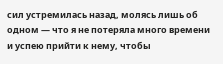сил устремилась назад, молясь лишь об одном — что я не потеряла много времени и успею прийти к нему, чтобы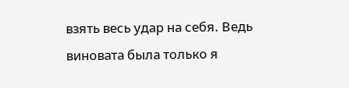взять весь удар на себя. Ведь виновата была только я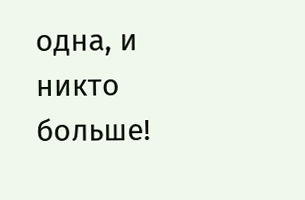одна, и никто больше!